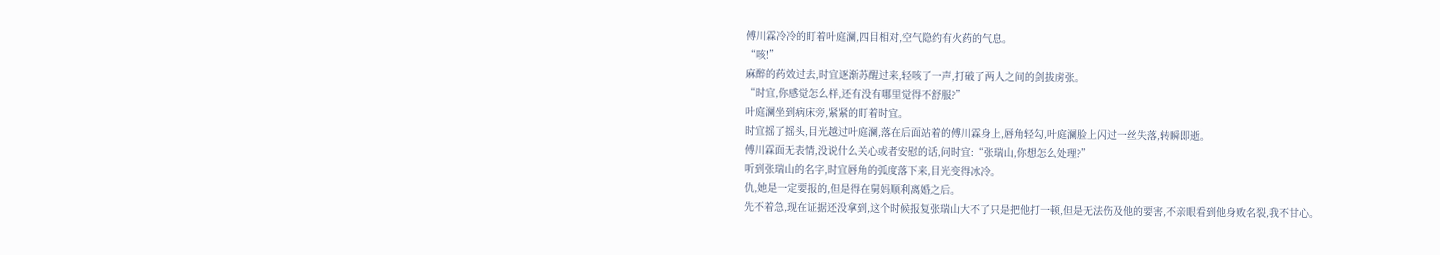傅川霖冷冷的盯着叶庭澜,四目相对,空气隐约有火药的气息。
“咳!”
麻醉的药效过去,时宜逐渐苏醒过来,轻咳了一声,打破了两人之间的剑拔虏张。
“时宜,你感觉怎么样,还有没有哪里觉得不舒服?”
叶庭澜坐到病床旁,紧紧的盯着时宜。
时宜摇了摇头,目光越过叶庭澜,落在后面站着的傅川霖身上,唇角轻勾,叶庭澜脸上闪过一丝失落,转瞬即逝。
傅川霖面无表情,没说什么关心或者安慰的话,问时宜:“张瑞山,你想怎么处理?”
听到张瑞山的名字,时宜唇角的弧度落下来,目光变得冰冷。
仇,她是一定要报的,但是得在舅妈顺利离婚之后。
先不着急,现在证据还没拿到,这个时候报复张瑞山大不了只是把他打一顿,但是无法伤及他的要害,不亲眼看到他身败名裂,我不甘心。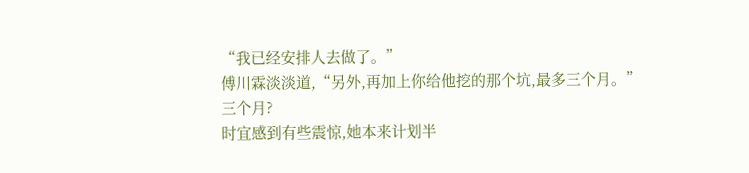“我已经安排人去做了。”
傅川霖淡淡道,“另外,再加上你给他挖的那个坑,最多三个月。”
三个月?
时宜感到有些震惊,她本来计划半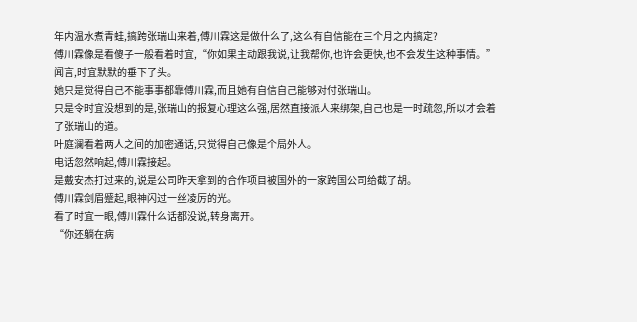年内温水煮青蛙,搞跨张瑞山来着,傅川霖这是做什么了,这么有自信能在三个月之内搞定?
傅川霖像是看傻子一般看着时宜,“你如果主动跟我说,让我帮你,也许会更快,也不会发生这种事情。”
闻言,时宜默默的垂下了头。
她只是觉得自己不能事事都靠傅川霖,而且她有自信自己能够对付张瑞山。
只是令时宜没想到的是,张瑞山的报复心理这么强,居然直接派人来绑架,自己也是一时疏忽,所以才会着了张瑞山的道。
叶庭澜看着两人之间的加密通话,只觉得自己像是个局外人。
电话忽然响起,傅川霖接起。
是戴安杰打过来的,说是公司昨天拿到的合作项目被国外的一家跨国公司给截了胡。
傅川霖剑眉蹙起,眼神闪过一丝凌厉的光。
看了时宜一眼,傅川霖什么话都没说,转身离开。
“你还躺在病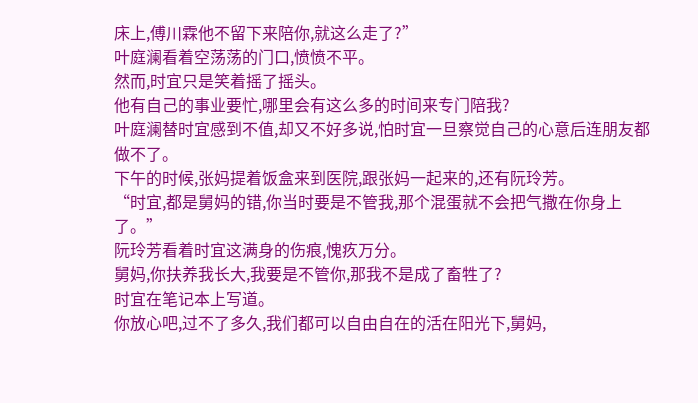床上,傅川霖他不留下来陪你,就这么走了?”
叶庭澜看着空荡荡的门口,愤愤不平。
然而,时宜只是笑着摇了摇头。
他有自己的事业要忙,哪里会有这么多的时间来专门陪我?
叶庭澜替时宜感到不值,却又不好多说,怕时宜一旦察觉自己的心意后连朋友都做不了。
下午的时候,张妈提着饭盒来到医院,跟张妈一起来的,还有阮玲芳。
“时宜,都是舅妈的错,你当时要是不管我,那个混蛋就不会把气撒在你身上了。”
阮玲芳看着时宜这满身的伤痕,愧疚万分。
舅妈,你扶养我长大,我要是不管你,那我不是成了畜牲了?
时宜在笔记本上写道。
你放心吧,过不了多久,我们都可以自由自在的活在阳光下,舅妈,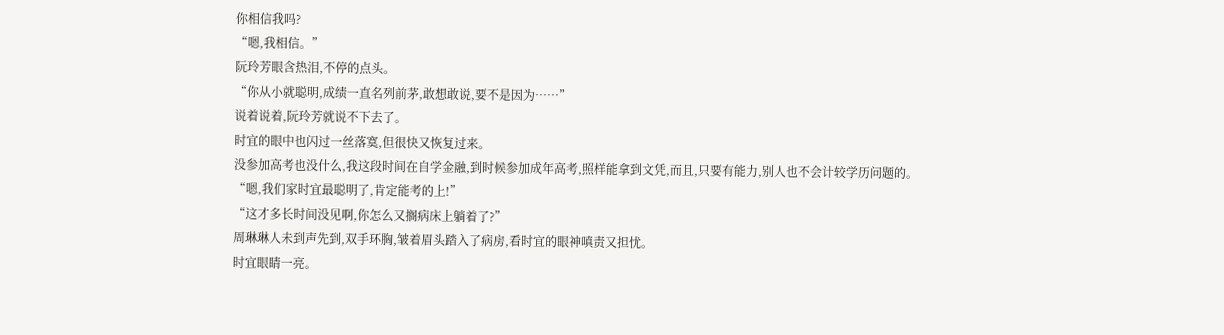你相信我吗?
“嗯,我相信。”
阮玲芳眼含热泪,不停的点头。
“你从小就聪明,成绩一直名列前茅,敢想敢说,要不是因为……”
说着说着,阮玲芳就说不下去了。
时宜的眼中也闪过一丝落寞,但很快又恢复过来。
没参加高考也没什么,我这段时间在自学金融,到时候参加成年高考,照样能拿到文凭,而且,只要有能力,别人也不会计较学历问题的。
“嗯,我们家时宜最聪明了,肯定能考的上!”
“这才多长时间没见啊,你怎么又搁病床上躺着了?”
周琳琳人未到声先到,双手环胸,皱着眉头踏入了病房,看时宜的眼神嗔责又担忧。
时宜眼睛一亮。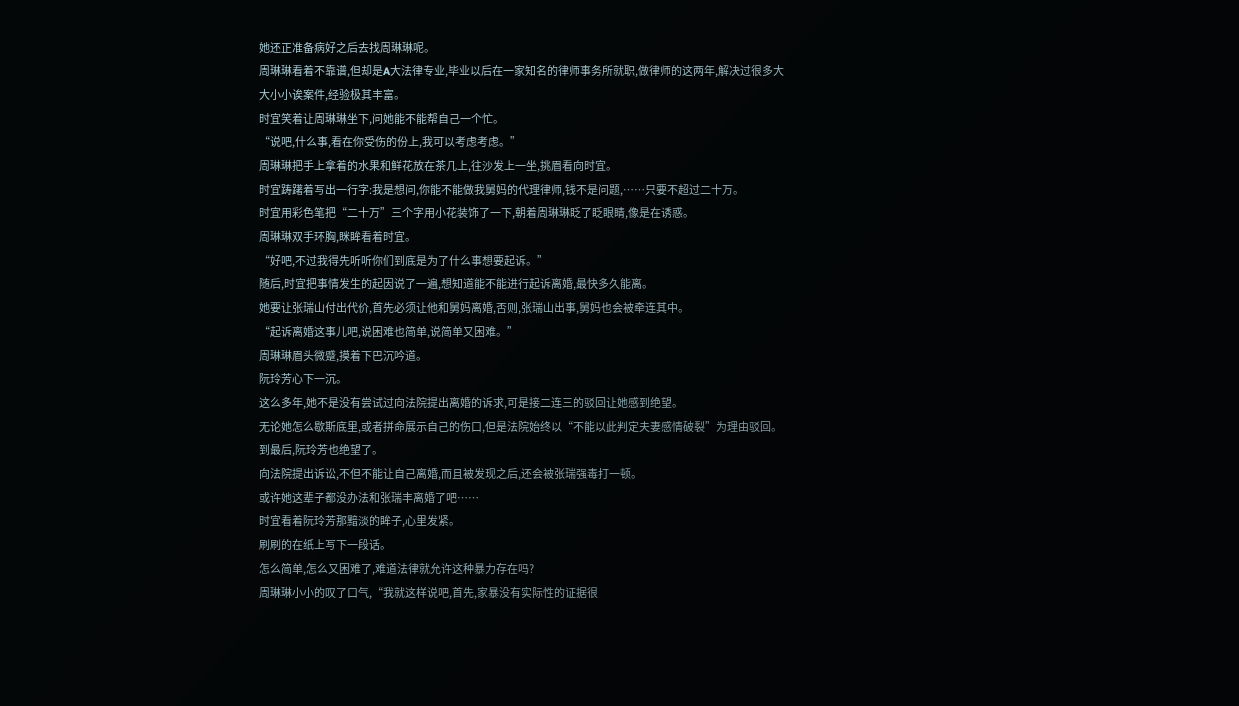她还正准备病好之后去找周琳琳呢。
周琳琳看着不靠谱,但却是A大法律专业,毕业以后在一家知名的律师事务所就职,做律师的这两年,解决过很多大大小小诶案件,经验极其丰富。
时宜笑着让周琳琳坐下,问她能不能帮自己一个忙。
“说吧,什么事,看在你受伤的份上,我可以考虑考虑。”
周琳琳把手上拿着的水果和鲜花放在茶几上,往沙发上一坐,挑眉看向时宜。
时宜踌躇着写出一行字:我是想问,你能不能做我舅妈的代理律师,钱不是问题,……只要不超过二十万。
时宜用彩色笔把“二十万”三个字用小花装饰了一下,朝着周琳琳眨了眨眼睛,像是在诱惑。
周琳琳双手环胸,眯眸看着时宜。
“好吧,不过我得先听听你们到底是为了什么事想要起诉。”
随后,时宜把事情发生的起因说了一遍,想知道能不能进行起诉离婚,最快多久能离。
她要让张瑞山付出代价,首先必须让他和舅妈离婚,否则,张瑞山出事,舅妈也会被牵连其中。
“起诉离婚这事儿吧,说困难也简单,说简单又困难。”
周琳琳眉头微蹙,摸着下巴沉吟道。
阮玲芳心下一沉。
这么多年,她不是没有尝试过向法院提出离婚的诉求,可是接二连三的驳回让她感到绝望。
无论她怎么歇斯底里,或者拼命展示自己的伤口,但是法院始终以“不能以此判定夫妻感情破裂”为理由驳回。
到最后,阮玲芳也绝望了。
向法院提出诉讼,不但不能让自己离婚,而且被发现之后,还会被张瑞强毒打一顿。
或许她这辈子都没办法和张瑞丰离婚了吧……
时宜看着阮玲芳那黯淡的眸子,心里发紧。
刷刷的在纸上写下一段话。
怎么简单,怎么又困难了,难道法律就允许这种暴力存在吗?
周琳琳小小的叹了口气,“我就这样说吧,首先,家暴没有实际性的证据很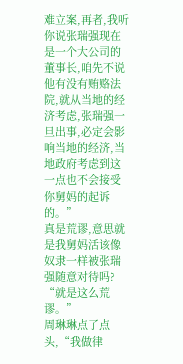难立案,再者,我听你说张瑞强现在是一个大公司的董事长,咱先不说他有没有贿赂法院,就从当地的经济考虑,张瑞强一旦出事,必定会影响当地的经济,当地政府考虑到这一点也不会接受你舅妈的起诉的。”
真是荒谬,意思就是我舅妈活该像奴隶一样被张瑞强随意对待吗?
“就是这么荒谬。”
周琳琳点了点头,“我做律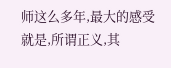师这么多年,最大的感受就是,所谓正义,其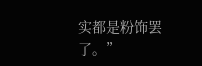实都是粉饰罢了。”